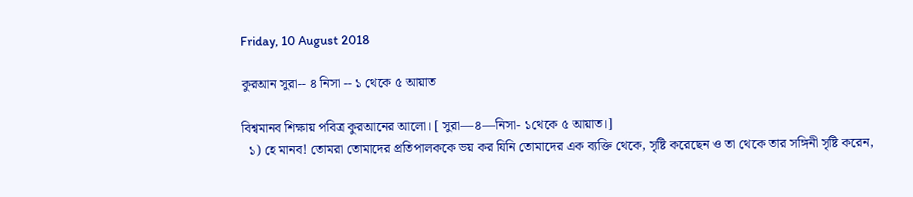Friday, 10 August 2018

কুরআন সুরা-- ৪ নিসা -- ১ থেকে ৫ আয়াত

বিশ্বমানব শিক্ষায় পবিত্র কুরআনের আলো। [ সুরা—৪—নিসা- ১থেকে ৫ আয়াত।]
  ১) হে মানব! তোমরা তোমাদের প্রতিপালককে ভয় কর যিনি তোমাদের এক ব্যক্তি থেকে, সৃষ্টি করেছেন ও তা থেকে তার সঙ্গিনী সৃষ্টি করেন,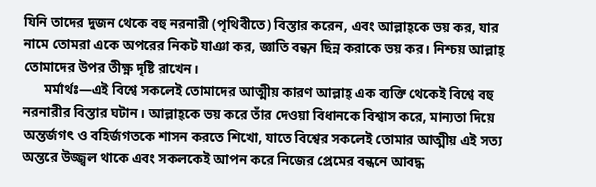যিনি তাদের দুজন থেকে বহু নরনারী (পৃথিবীতে) বিস্তার করেন, এবং আল্লাহ্‌কে ভয় কর, যার নামে তোমরা একে অপরের নিকট যাঞা কর, জ্ঞাতি বন্ধন ছিন্ন করাকে ভয় কর। নিশ্চয় আল্লাহ্‌ তোমাদের উপর তীক্ষ্ণ দৃষ্টি রাখেন।
      মর্মার্থঃ—এই বিশ্বে সকলেই তোমাদের আত্মীয় কারণ আল্লাহ্‌ এক ব্যক্তি থেকেই বিশ্বে বহু নরনারীর বিস্তার ঘটান। আল্লাহ্‌কে ভয় করে তাঁর দেওয়া বিধানকে বিশ্বাস করে, মান্যতা দিয়ে অন্তর্জগৎ ও বহির্জগতকে শাসন করতে শিখো, যাতে বিশ্বের সকলেই তোমার আত্মীয় এই সত্য অন্তরে উজ্জ্বল থাকে এবং সকলকেই আপন করে নিজের প্রেমের বন্ধনে আবদ্ধ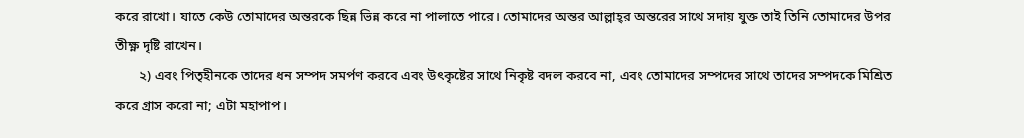করে রাখো। যাতে কেউ তোমাদের অন্তরকে ছিন্ন ভিন্ন করে না পালাতে পারে। তোমাদের অন্তর আল্লাহ্‌র অন্তরের সাথে সদায় যুক্ত তাই তিনি তোমাদের উপর তীক্ষ্ণ দৃষ্টি রাখেন।
       ২) এবং পিতৃহীনকে তাদের ধন সম্পদ সমর্পণ করবে এবং উৎকৃষ্টের সাথে নিকৃষ্ট বদল করবে না, এবং তোমাদের সম্পদের সাথে তাদের সম্পদকে মিশ্রিত করে গ্রাস করো না; এটা মহাপাপ।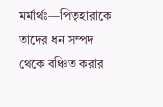মর্মার্থঃ—পিতৃহারাকে তাদের ধন সম্পদ থেকে বঞ্চিত করার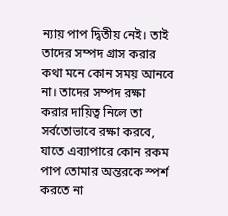ন্যায় পাপ দ্বিতীয় নেই। তাই তাদের সম্পদ গ্রাস করার কথা মনে কোন সময় আনবে না। তাদের সম্পদ রক্ষা করার দায়িত্ব নিলে তা সর্বতোভাবে রক্ষা করবে, যাতে এব্যাপারে কোন রকম পাপ তোমার অন্তরকে স্পর্শ করতে না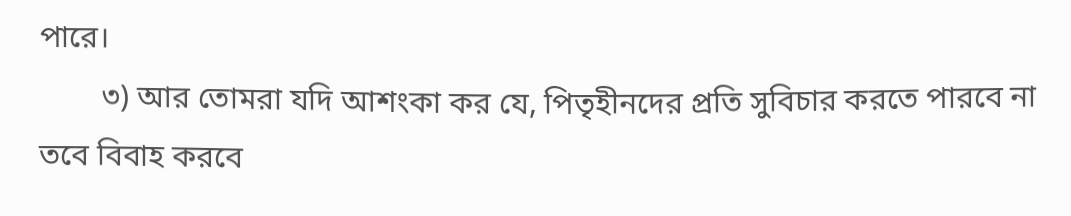পারে।
        ৩) আর তোমরা যদি আশংকা কর যে, পিতৃহীনদের প্রতি সুবিচার করতে পারবে না তবে বিবাহ করবে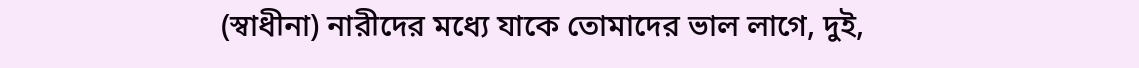(স্বাধীনা) নারীদের মধ্যে যাকে তোমাদের ভাল লাগে, দুই,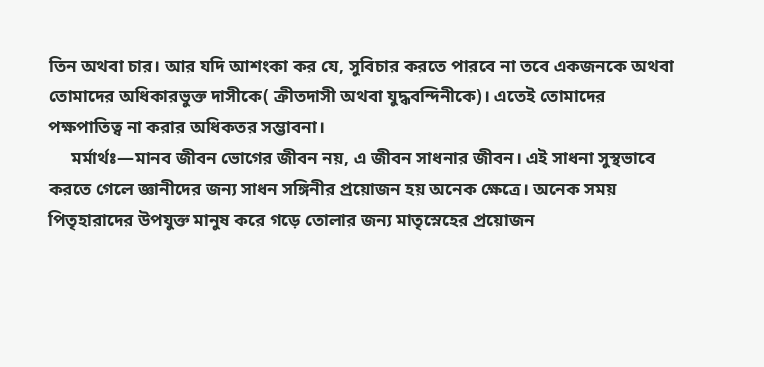তিন অথবা চার। আর যদি আশংকা কর যে, সুবিচার করতে পারবে না তবে একজনকে অথবা তোমাদের অধিকারভুক্ত দাসীকে( ক্রীতদাসী অথবা যুদ্ধবন্দিনীকে)। এতেই তোমাদের পক্ষপাতিত্ব না করার অধিকতর সম্ভাবনা।
     মর্মার্থঃ—মানব জীবন ভোগের জীবন নয়, এ জীবন সাধনার জীবন। এই সাধনা সুস্থভাবে করতে গেলে জ্ঞানীদের জন্য সাধন সঙ্গিনীর প্রয়োজন হয় অনেক ক্ষেত্রে। অনেক সময় পিতৃহারাদের উপযুক্ত মানুষ করে গড়ে তোলার জন্য মাতৃস্নেহের প্রয়োজন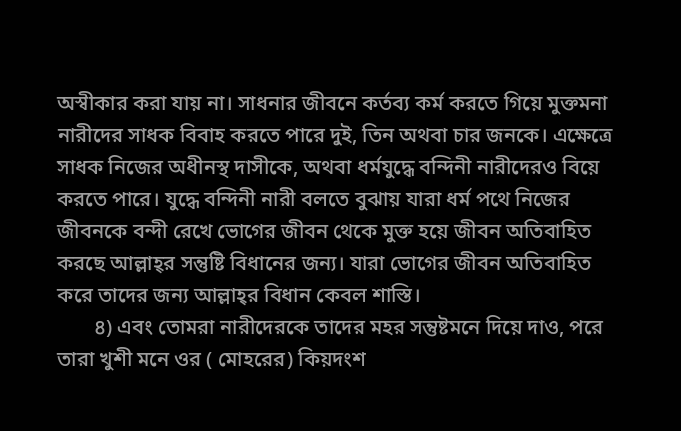অস্বীকার করা যায় না। সাধনার জীবনে কর্তব্য কর্ম করতে গিয়ে মুক্তমনা নারীদের সাধক বিবাহ করতে পারে দুই, তিন অথবা চার জনকে। এক্ষেত্রে সাধক নিজের অধীনস্থ দাসীকে, অথবা ধর্মযুদ্ধে বন্দিনী নারীদেরও বিয়ে করতে পারে। যুদ্ধে বন্দিনী নারী বলতে বুঝায় যারা ধর্ম পথে নিজের জীবনকে বন্দী রেখে ভোগের জীবন থেকে মুক্ত হয়ে জীবন অতিবাহিত করছে আল্লাহ্‌র সন্তুষ্টি বিধানের জন্য। যারা ভোগের জীবন অতিবাহিত করে তাদের জন্য আল্লাহ্‌র বিধান কেবল শাস্তি।
       ৪) এবং তোমরা নারীদেরকে তাদের মহর সন্তুষ্টমনে দিয়ে দাও, পরে তারা খুশী মনে ওর ( মোহরের) কিয়দংশ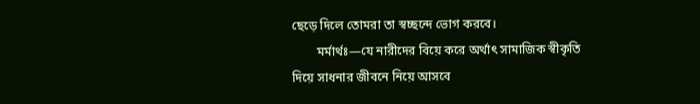ছেড়ে দিলে তোমরা তা স্বচ্ছন্দে ভোগ করবে।
        মর্মার্থঃ—যে নারীদের বিয়ে করে অর্থাৎ সামাজিক স্বীকৃতি দিয়ে সাধনার জীবনে নিয়ে আসবে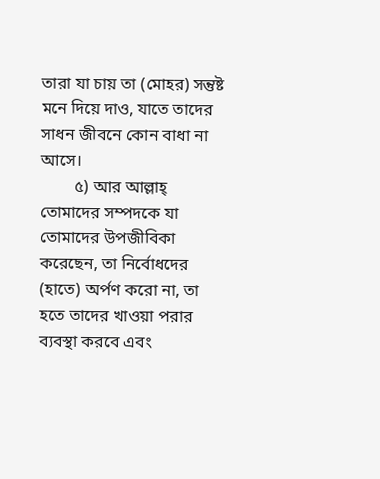তারা যা চায় তা (মোহর) সন্তুষ্ট মনে দিয়ে দাও, যাতে তাদের সাধন জীবনে কোন বাধা না আসে।
        ৫) আর আল্লাহ্‌ তোমাদের সম্পদকে যা তোমাদের উপজীবিকা করেছেন, তা নির্বোধদের (হাতে) অর্পণ করো না, তা হতে তাদের খাওয়া পরার ব্যবস্থা করবে এবং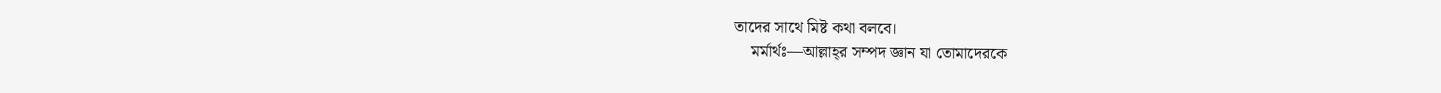তাদের সাথে মিষ্ট কথা বলবে।
    মর্মার্থঃ—আল্লাহ্‌র সম্পদ জ্ঞান যা তোমাদেরকে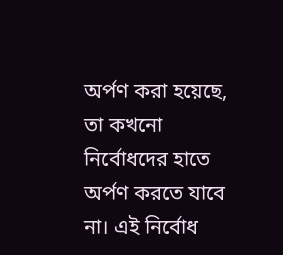অর্পণ করা হয়েছে, তা কখনো নির্বোধদের হাতে অর্পণ করতে যাবে না। এই নির্বোধ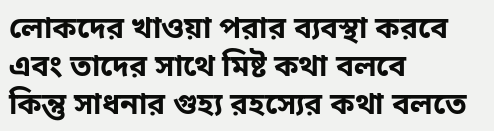লোকদের খাওয়া পরার ব্যবস্থা করবে এবং তাদের সাথে মিষ্ট কথা বলবে কিন্তু সাধনার গুহ্য রহস্যের কথা বলতে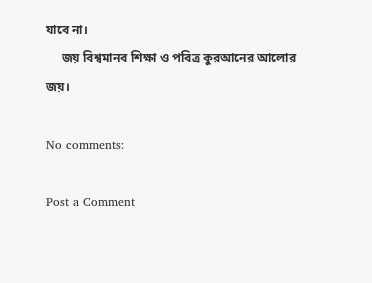যাবে না।
     জয় বিশ্বমানব শিক্ষা ও পবিত্র কুরআনের আলোর জয়।

No comments:

Post a Comment